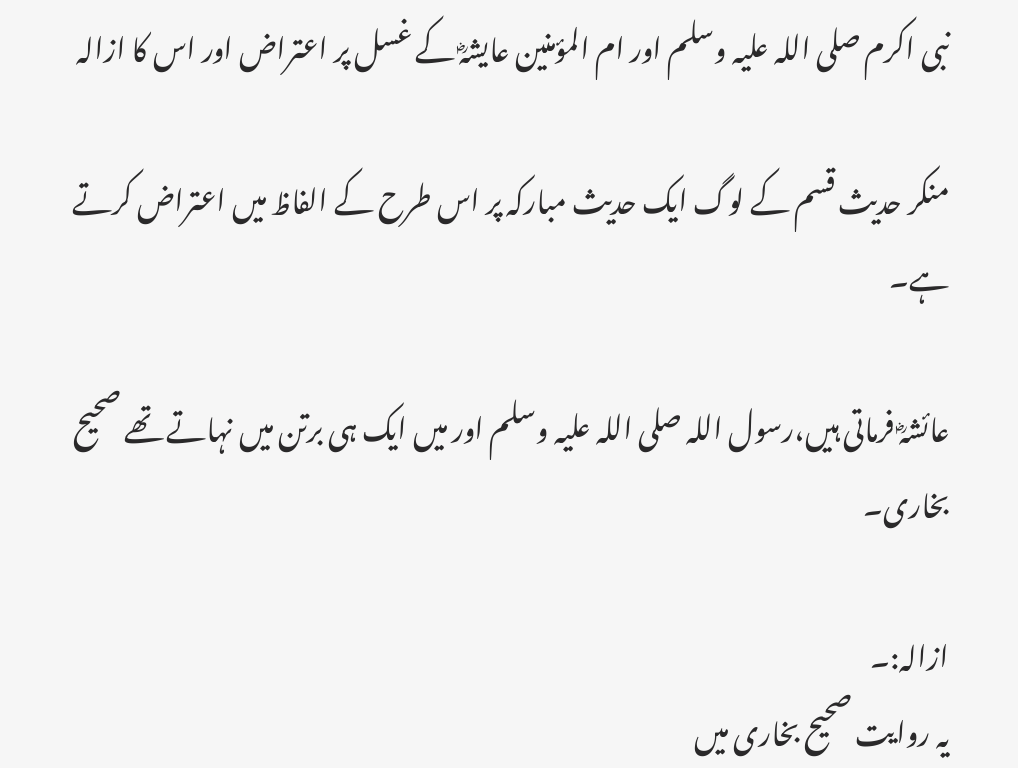نبی اکرم صلی اللہ علیہ وسلم اور ام المؤمنین عایشہؓ کے غسل پر اعتراض اور اس کا ازالہ

منکر حدیث قسم کے لوگ ایک حدیث مبارکہ پر اس طرح کے الفاظ میں اعتراض کرتے ہے۔

عائشہؓ فرماتی ہیں،رسول اللہ صلی اللہ علیہ وسلم اور میں ایک ہی برتن میں نہاتے تھے صحیح بخاری۔

ازالہ:۔
یہ روایت صحیح بخاری میں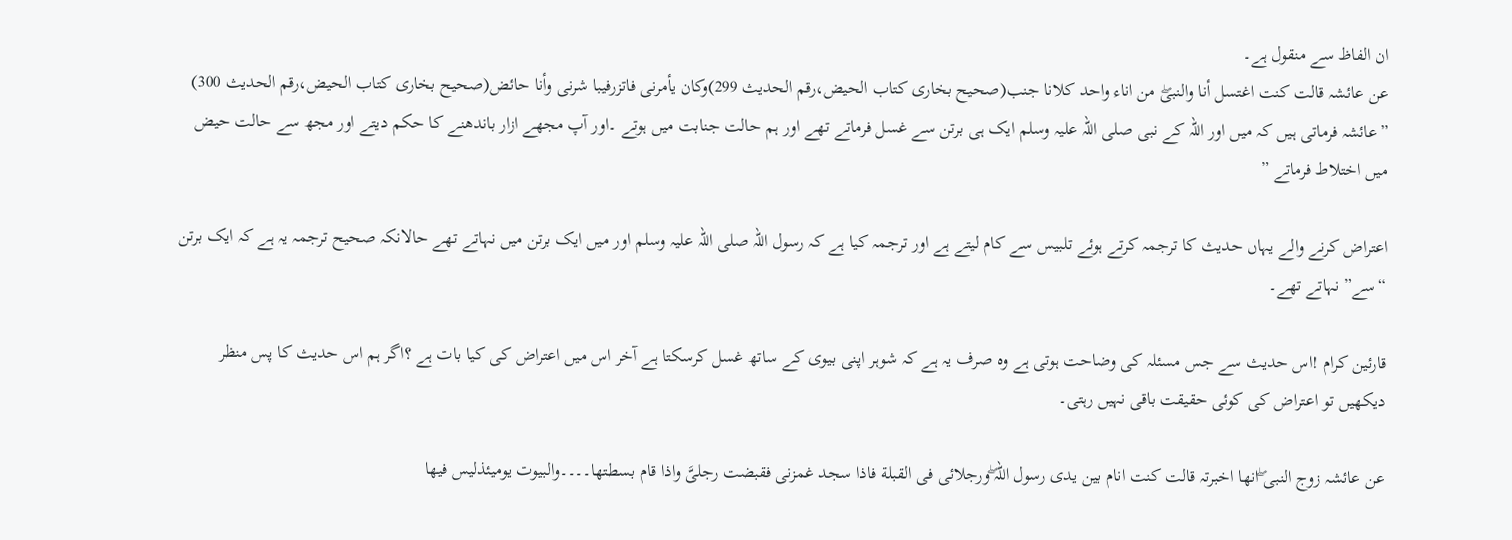ان الفاظ سے منقول ہے۔
عن عائشہ قالت کنت اغتسل أنا والنبیۖ من اناء واحد کلانا جنب(صحیح بخاری کتاب الحیض،رقم الحدیث 299)وکان یأمرنی فاتزرفیبا شرنی وأنا حائض(صحیح بخاری کتاب الحیض،رقم الحدیث 300)
”عائشہ فرماتی ہیں کہ میں اور اللہ کے نبی صلی اللہ علیہ وسلم ایک ہی برتن سے غسل فرماتے تھے اور ہم حالت جنابت میں ہوتے ۔اور آپ مجھے ازار باندھنے کا حکم دیتے اور مجھ سے حالت حیض میں اختلاط فرماتے ”

اعتراض کرنے والے یہاں حدیث کا ترجمہ کرتے ہوئے تلبیس سے کام لیتے ہے اور ترجمہ کیا ہے کہ رسول اللہ صلی اللہ علیہ وسلم اور میں ایک برتن میں نہاتے تھے حالانکہ صحیح ترجمہ یہ ہے کہ ایک برتن “سے” نہاتے تھے۔

قارئین کرام !اس حدیث سے جس مسئلہ کی وضاحت ہوتی ہے وہ صرف یہ ہے کہ شوہر اپنی بیوی کے ساتھ غسل کرسکتا ہے آخر اس میں اعتراض کی کیا بات ہے ؟اگر ہم اس حدیث کا پس منظر دیکھیں تو اعتراض کی کوئی حقیقت باقی نہیں رہتی۔

عن عائشہ زوج النبی ۖانھا اخبرتہ قالت کنت انام بین یدی رسول اللہ ۖورجلائی فی القبلة فاذا سجد غمزنی فقبضت رجلیَّ واذا قام بسطتھا۔۔۔۔والبیوت یومیئذلیس فیھا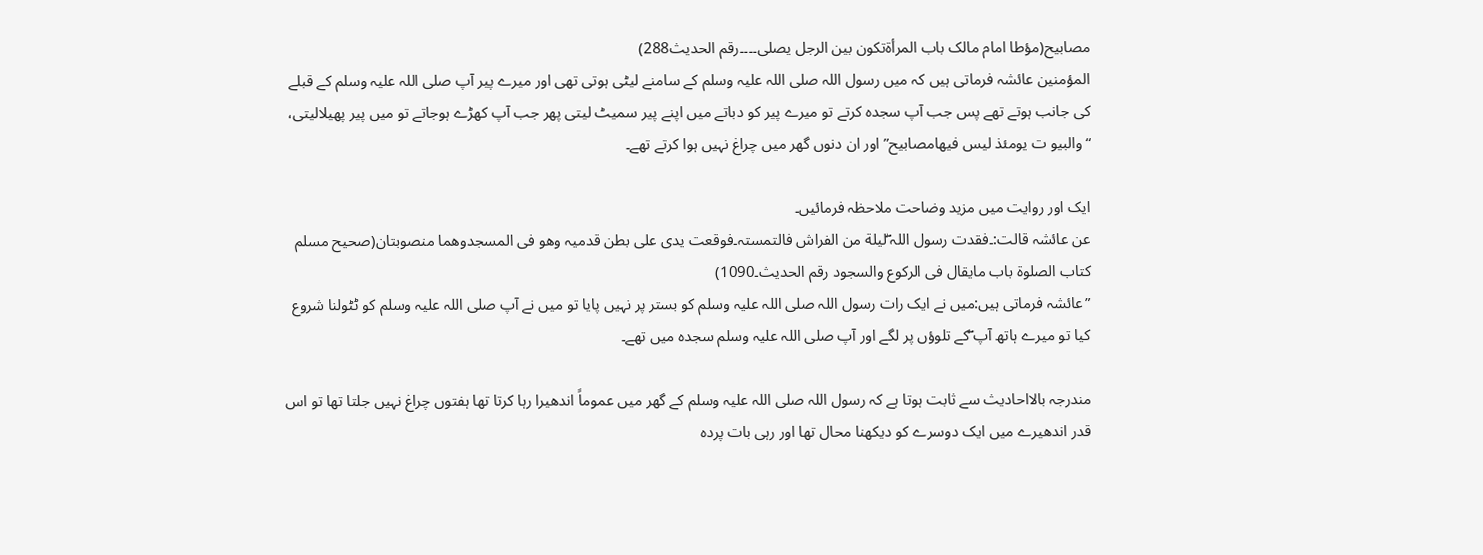مصابیح(مؤطا امام مالک باب المرأةتکون بین الرجل یصلی۔۔۔۔رقم الحدیث288)
المؤمنین عائشہ فرماتی ہیں کہ میں رسول اللہ صلی اللہ علیہ وسلم کے سامنے لیٹی ہوتی تھی اور میرے پیر آپ صلی اللہ علیہ وسلم کے قبلے کی جانب ہوتے تھے پس جب آپ سجدہ کرتے تو میرے پیر کو دباتے میں اپنے پیر سمیٹ لیتی پھر جب آپ کھڑے ہوجاتے تو میں پیر پھیلالیتی، “والبیو ت یومئذ لیس فیھامصابیح” اور ان دنوں گھر میں چراغ نہیں ہوا کرتے تھے۔

ایک اور روایت میں مزید وضاحت ملاحظہ فرمائیں۔
عن عائشہ قالت:۔فقدت رسول اللہ ۖلیلة من الفراش فالتمستہ۔فوقعت یدی علی بطن قدمیہ وھو فی المسجدوھما منصوبتان(صحیح مسلم کتاب الصلوة باب مایقال فی الرکوع والسجود رقم الحدیث۔1090)
”عائشہ فرماتی ہیں:میں نے ایک رات رسول اللہ صلی اللہ علیہ وسلم کو بستر پر نہیں پایا تو میں نے آپ صلی اللہ علیہ وسلم کو ٹٹولنا شروع کیا تو میرے ہاتھ آپ ۖکے تلوؤں پر لگے اور آپ صلی اللہ علیہ وسلم سجدہ میں تھے۔

مندرجہ بالااحادیث سے ثابت ہوتا ہے کہ رسول اللہ صلی اللہ علیہ وسلم کے گھر میں عموماً اندھیرا رہا کرتا تھا ہفتوں چراغ نہیں جلتا تھا تو اس قدر اندھیرے میں ایک دوسرے کو دیکھنا محال تھا اور رہی بات پردہ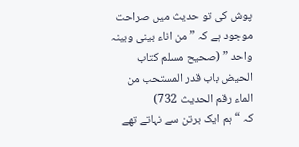پوش کی تو حدیث میں صراحت موجود ہے کہ ” من اناء بینی وبینہ واحد ” (صحیح مسلم کتاب الحیض باب قدر المستحب من الماء رقم الحدیث 732)
کہ “ہم ایک برتن سے نہاتے تھے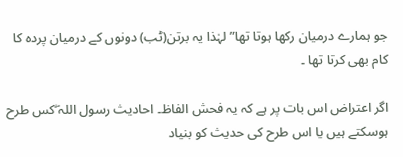جو ہمارے درمیان رکھا ہوتا تھا” لہٰذا یہ برتن(ٹب) دونوں کے درمیان پردہ کا کام بھی کرتا تھا ۔

اگر اعتراض اس بات پر ہے کہ یہ فحش الفاظ۔ احادیث رسول اللہ ۖکس طرح ہوسکتے ہیں یا اس طرح کی حدیث کو بنیاد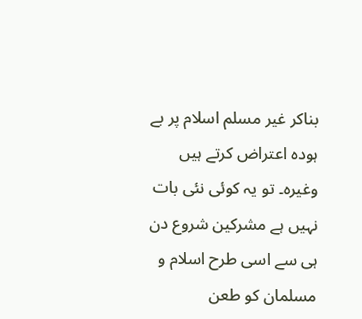بناکر غیر مسلم اسلام پر بے ہودہ اعتراض کرتے ہیں وغیرہ۔ تو یہ کوئی نئی بات نہیں ہے مشرکین شروع دن ہی سے اسی طرح اسلام و مسلمان کو طعن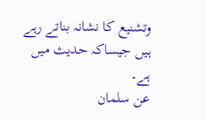وتشنیع کا نشانہ بناتے رہے ہیں جیساکہ حدیث میں ہے۔
عن سلمان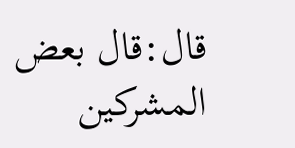قال:قال بعض المشرکین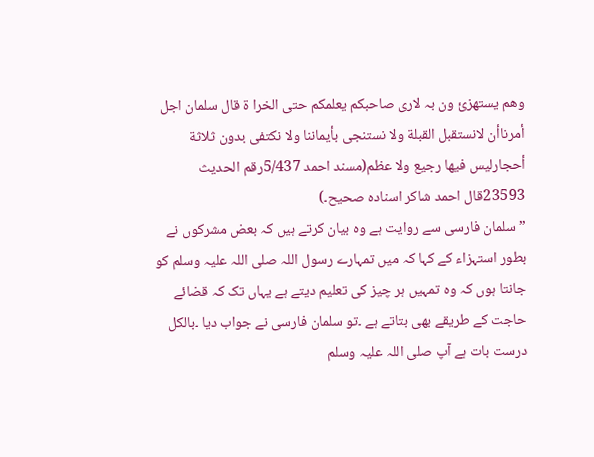وھم یستھزئ ون بہ لاری صاحبکم یعلمکم حتی الخرا ة قال سلمان اجل
أمرناأن لانستقبل القبلة ولا نستنجی بأیماننا ولا نکتفی بدون ثلاثة أحجارلیس فیھا رجیع ولا عظم(مسند احمد 5/437رقم الحدیث 23593قال احمد شاکر اسنادہ صحیح۔)
”سلمان فارسی سے روایت ہے وہ بیان کرتے ہیں کہ بعض مشرکوں نے بطور استہزاء کے کہا کہ میں تمہارے رسول اللہ صلی اللہ علیہ وسلم کو جانتا ہوں کہ وہ تمہیں ہر چیز کی تعلیم دیتے ہے یہاں تک کہ قضائے حاجت کے طریقے بھی بتاتے ہے ۔تو سلمان فارسی نے جواب دیا ۔بالکل درست بات ہے آپ صلی اللہ علیہ وسلم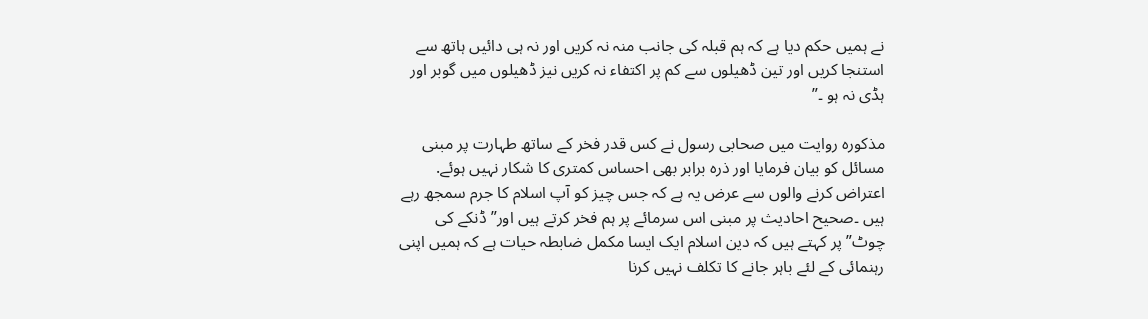نے ہمیں حکم دیا ہے کہ ہم قبلہ کی جانب منہ نہ کریں اور نہ ہی دائیں ہاتھ سے استنجا کریں اور تین ڈھیلوں سے کم پر اکتفاء نہ کریں نیز ڈھیلوں میں گوبر اور ہڈی نہ ہو ۔”

مذکورہ روایت میں صحابی رسول نے کس قدر فخر کے ساتھ طہارت پر مبنی مسائل کو بیان فرمایا اور ذرہ برابر بھی احساس کمتری کا شکار نہیں ہوئے. اعتراض کرنے والوں سے عرض یہ ہے کہ جس چیز کو آپ اسلام کا جرم سمجھ رہے ہیں ۔صحیح احادیث پر مبنی اس سرمائے پر ہم فخر کرتے ہیں اور” ڈنکے کی چوٹ” پر کہتے ہیں کہ دین اسلام ایک ایسا مکمل ضابطہ حیات ہے کہ ہمیں اپنی رہنمائی کے لئے باہر جانے کا تکلف نہیں کرنا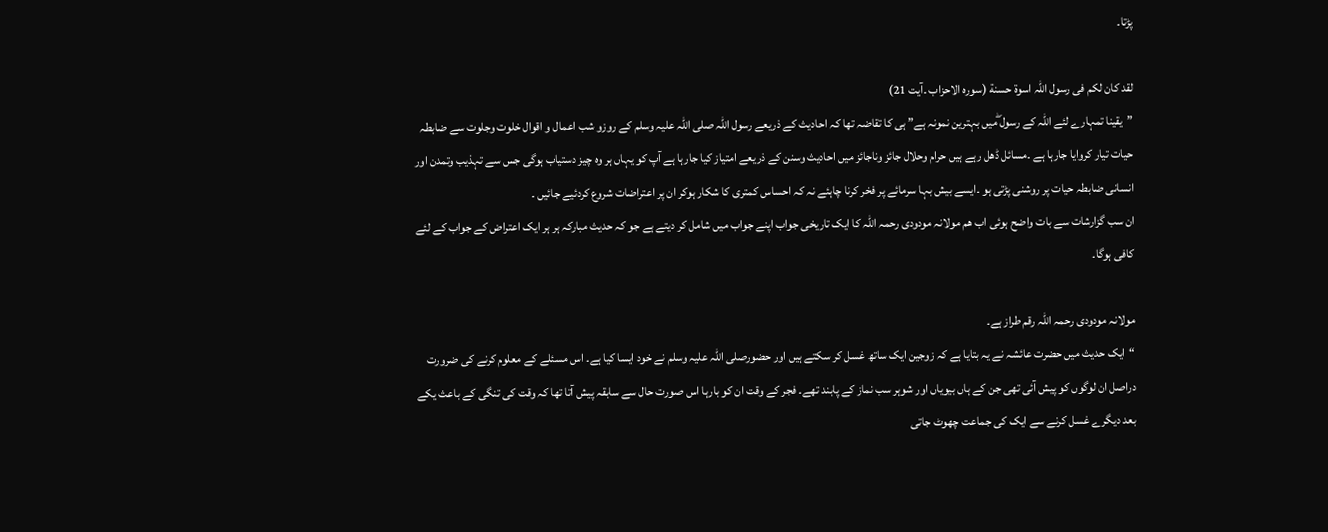پڑتا۔

لقد کان لکم فی رسول اللہ اسوة حسنة (سورہ الاحزاب ۔آیت 21)
”یقینا تمہارے لئے اللہ کے رسول ۖمیں بہترین نمونہ ہے” ہی کا تقاضہ تھا کہ احادیث کے ذریعے رسول اللہ صلی اللہ علیہ وسلم کے روزو شب اعمال و اقوال خلوت وجلوت سے ضابطہ حیات تیار کروایا جارہا ہے ۔مسائل ڈھل رہے ہیں حرام وحلال جائز وناجائز میں احادیث وسنن کے ذریعے امتیاز کیا جارہا ہے آپ کو یہاں ہر وہ چیز دستیاب ہوگی جس سے تہذیب وتمدن اور انسانی ضابطہ حیات پر روشنی پڑتی ہو ۔ایسے بیش بہا سرمائے پر فخر کرنا چاہئے نہ کہ احساس کمتری کا شکار ہوکر ان پر اعتراضات شروع کردئیے جائیں ۔
ان سب گزارشات سے بات واضح ہوئی اب ھم مولانہ مودودی رحمہ اللہ کا ایک تاریخی جواب اپنے جواب میں شامل کر دیتے ہے جو کہ حدیث مبارکہ ہر ہر ایک اعتراض کے جواب کے لئے کافی ہوگا۔

مولانہ مودودی رحمہ اللہ رقم طراز ہے۔
“ایک حدیث میں حضرت عائشہ نے یہ بتایا ہے کہ زوجین ایک ساتھ غسل کر سکتے ہیں اور حضورصلی اللہ علیہ وسلم نے خود ایسا کیا ہے۔ اس مسئلے کے معلوم کرنے کی ضرورت دراصل ان لوگوں کو پیش آئی تھی جن کے ہاں بیویاں اور شوہر سب نماز کے پابند تھے۔ فجر کے وقت ان کو بارہا اس صورت حال سے سابقہ پیش آتا تھا کہ وقت کی تنگی کے باعث یکے بعد دیگرے غسل کرنے سے ایک کی جماعت چھوٹ جاتی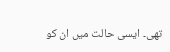تھی۔ ایسی حالت میں ان کو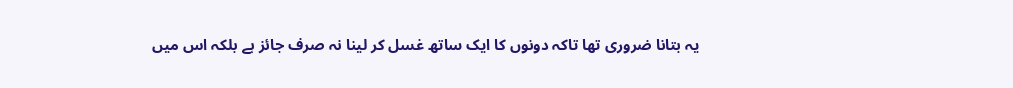یہ بتانا ضروری تھا تاکہ دونوں کا ایک ساتھ غسل کر لینا نہ صرف جائز ہے بلکہ اس میں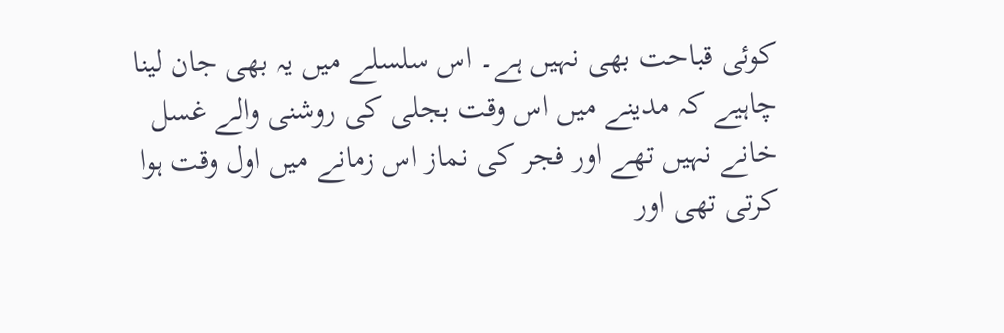کوئی قباحت بھی نہیں ہے۔ اس سلسلے میں یہ بھی جان لینا چاہیے کہ مدینے میں اس وقت بجلی کی روشنی والے غسل خانے نہیں تھے اور فجر کی نماز اس زمانے میں اول وقت ہوا کرتی تھی اور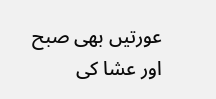عورتیں بھی صبح اور عشا کی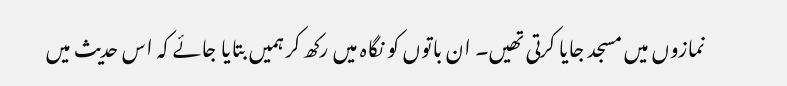نمازوں میں مسجد جایا کرتی تھیں۔ ان باتوں کو نگاہ میں رکھ کر ہمیں بتایا جائے کہ اس حدیث میں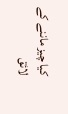کیا چیز ماننے کے لائق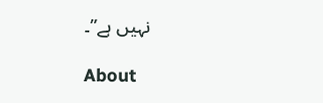نہیں ہے”۔

About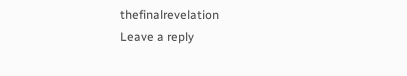thefinalrevelation
Leave a reply